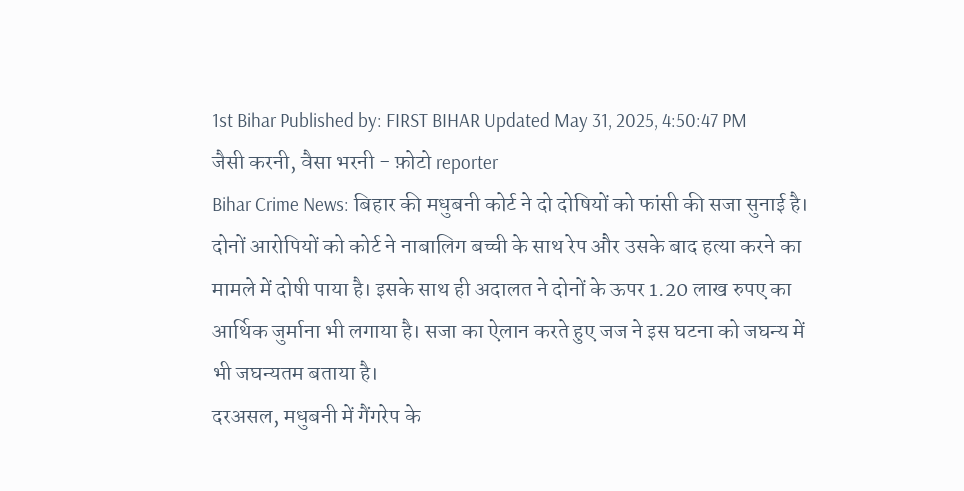1st Bihar Published by: FIRST BIHAR Updated May 31, 2025, 4:50:47 PM
जैसी करनी, वैसा भरनी - फ़ोटो reporter
Bihar Crime News: बिहार की मधुबनी कोर्ट ने दो दोषियों को फांसी की सजा सुनाई है। दोनों आरोपियों को कोर्ट ने नाबालिग बच्ची के साथ रेप और उसके बाद हत्या करने का मामले में दोषी पाया है। इसके साथ ही अदालत ने दोनों के ऊपर 1.20 लाख रुपए का आर्थिक जुर्माना भी लगाया है। सजा का ऐलान करते हुए जज ने इस घटना को जघन्य में भी जघन्यतम बताया है।
दरअसल, मधुबनी में गैंगरेप के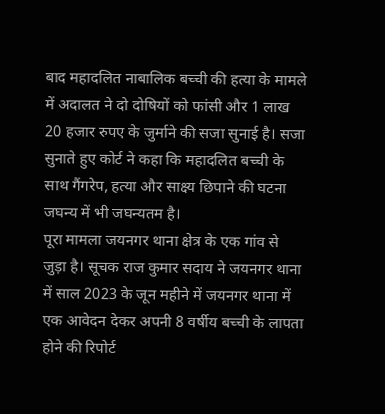बाद महादलित नाबालिक बच्ची की हत्या के मामले में अदालत ने दो दोषियों को फांसी और 1 लाख 20 हजार रुपए के जुर्माने की सजा सुनाई है। सजा सुनाते हुए कोर्ट ने कहा कि महादलित बच्ची के साथ गैंगरेप, हत्या और साक्ष्य छिपाने की घटना जघन्य में भी जघन्यतम है।
पूरा मामला जयनगर थाना क्षेत्र के एक गांव से जुड़ा है। सूचक राज कुमार सदाय ने जयनगर थाना में साल 2023 के जून महीने में जयनगर थाना में एक आवेदन देकर अपनी 8 वर्षीय बच्ची के लापता होने की रिपोर्ट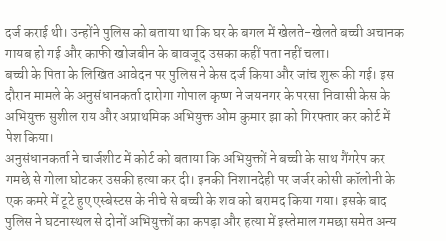दर्ज कराई थी। उन्होंने पुलिस को बताया था कि घर के बगल में खेलते-खेलते बच्ची अचानक गायब हो गई और काफी खोजबीन के बावजूद उसका कहीं पता नहीं चला।
बच्ची के पिता के लिखित आवेदन पर पुलिस ने केस दर्ज किया और जांच शुरू की गई। इस दौरान मामले के अनुसंधानकर्ता दारोगा गोपाल कृष्ण ने जयनगर के परसा निवासी केस के अभियुक्त सुशील राय और अप्राथमिक अभियुक्त ओम कुमार झा को गिरफ्तार कर कोर्ट में पेश किया।
अनुसंधानकर्ता ने चार्जशीट में कोर्ट को बताया कि अभियुक्तों ने बच्ची के साथ गैंगरेप कर गमछे से गोला घोटकर उसकी हत्या कर दी। इनकी निशानदेही पर जर्जर कोसी कॉलोनी के एक कमरे में टूटे हुए एस्बेस्टस के नीचे से बच्ची के शव को बरामद किया गया। इसके बाद पुलिस ने घटनास्थल से दोनों अभियुक्तों का कपड़ा और हत्या में इस्तेमाल गमछा समेत अन्य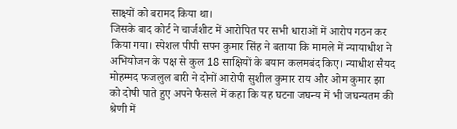साक्ष्यों को बरामद किया था।
जिसके बाद कोर्ट ने चार्जशीट में आरोपित पर सभी धाराओं में आरोप गठन कर किया गया। स्पेशल पीपी सपन कुमार सिंह ने बताया कि मामले में न्यायाधीश ने अभियोजन के पक्ष से कुल 18 साक्षियों के बयान कलमबंद किए। न्याधीश सैयद मोहम्मद फजलुल बारी ने दोनों आरोपी सुशील कुमार राय और ओम कुमार झा को दोषी पाते हुए अपने फैसले में कहा कि यह घटना जघन्य में भी जघन्यतम की श्रेणी में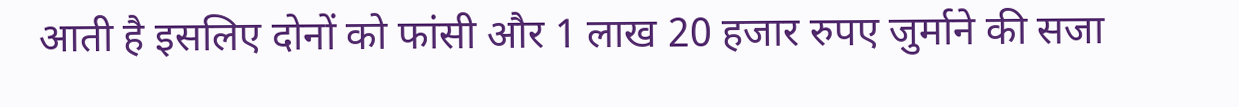आती है इसलिए दोनों को फांसी और 1 लाख 20 हजार रुपए जुर्माने की सजा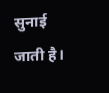सुनाई जाती है।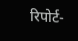रिपोर्ट-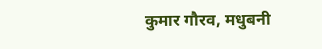कुमार गौरव, मधुबनी